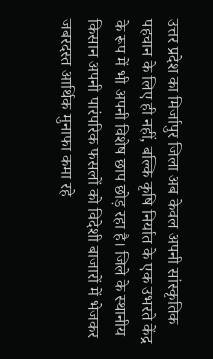उत्तर प्रदेश का मिर्जापुर जिला अब केवल अपनी सांस्कृतिक पहचान के लिए ही नहीं, बल्कि कृषि निर्यात के एक उभरते केंद्र के रूप में भी अपनी विशेष छाप छोड़ रहा है। जिले के स्थानीय किसान अपनी पारंपरिक फसलों को विदेशी बाजारों में भेजकर जबरदस्त आर्थिक मुनाफा कमा रहे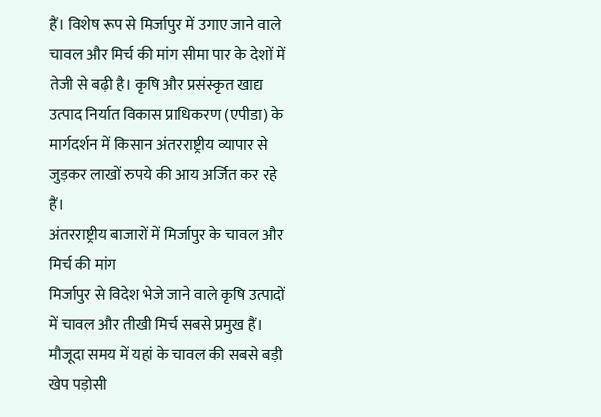हैं। विशेष रूप से मिर्जापुर में उगाए जाने वाले चावल और मिर्च की मांग सीमा पार के देशों में तेजी से बढ़ी है। कृषि और प्रसंस्कृत खाद्य उत्पाद निर्यात विकास प्राधिकरण (एपीडा) के मार्गदर्शन में किसान अंतरराष्ट्रीय व्यापार से जुड़कर लाखों रुपये की आय अर्जित कर रहे हैं।
अंतरराष्ट्रीय बाजारों में मिर्जापुर के चावल और मिर्च की मांग
मिर्जापुर से विदेश भेजे जाने वाले कृषि उत्पादों में चावल और तीखी मिर्च सबसे प्रमुख हैं। मौजूदा समय में यहां के चावल की सबसे बड़ी खेप पड़ोसी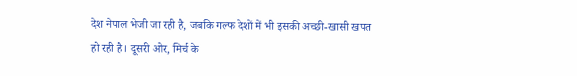देश नेपाल भेजी जा रही है, जबकि गल्फ देशों में भी इसकी अच्छी-खासी खपत हो रही है। दूसरी ओर, मिर्च के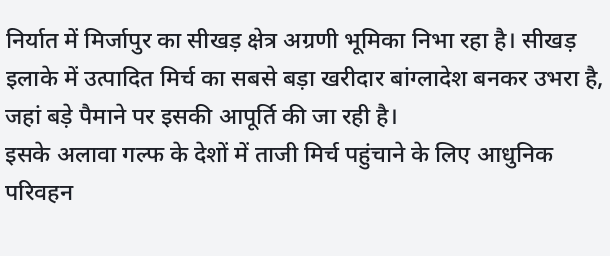निर्यात में मिर्जापुर का सीखड़ क्षेत्र अग्रणी भूमिका निभा रहा है। सीखड़ इलाके में उत्पादित मिर्च का सबसे बड़ा खरीदार बांग्लादेश बनकर उभरा है, जहां बड़े पैमाने पर इसकी आपूर्ति की जा रही है।
इसके अलावा गल्फ के देशों में ताजी मिर्च पहुंचाने के लिए आधुनिक परिवहन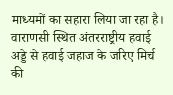माध्यमों का सहारा लिया जा रहा है। वाराणसी स्थित अंतरराष्ट्रीय हवाई अड्डे से हवाई जहाज के जरिए मिर्च की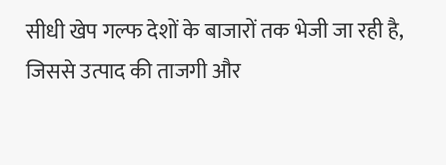सीधी खेप गल्फ देशों के बाजारों तक भेजी जा रही है, जिससे उत्पाद की ताजगी और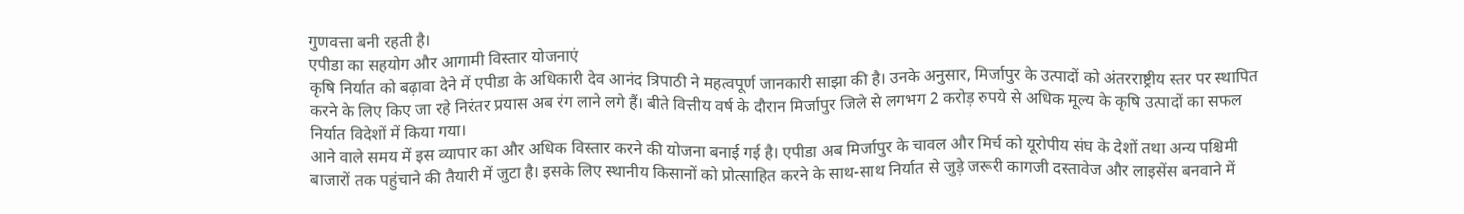गुणवत्ता बनी रहती है।
एपीडा का सहयोग और आगामी विस्तार योजनाएं
कृषि निर्यात को बढ़ावा देने में एपीडा के अधिकारी देव आनंद त्रिपाठी ने महत्वपूर्ण जानकारी साझा की है। उनके अनुसार, मिर्जापुर के उत्पादों को अंतरराष्ट्रीय स्तर पर स्थापित करने के लिए किए जा रहे निरंतर प्रयास अब रंग लाने लगे हैं। बीते वित्तीय वर्ष के दौरान मिर्जापुर जिले से लगभग 2 करोड़ रुपये से अधिक मूल्य के कृषि उत्पादों का सफल निर्यात विदेशों में किया गया।
आने वाले समय में इस व्यापार का और अधिक विस्तार करने की योजना बनाई गई है। एपीडा अब मिर्जापुर के चावल और मिर्च को यूरोपीय संघ के देशों तथा अन्य पश्चिमी बाजारों तक पहुंचाने की तैयारी में जुटा है। इसके लिए स्थानीय किसानों को प्रोत्साहित करने के साथ-साथ निर्यात से जुड़े जरूरी कागजी दस्तावेज और लाइसेंस बनवाने में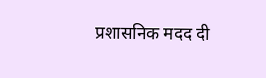प्रशासनिक मदद दी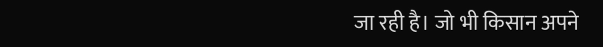जा रही है। जो भी किसान अपने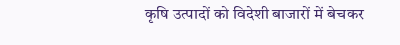कृषि उत्पादों को विदेशी बाजारों में बेचकर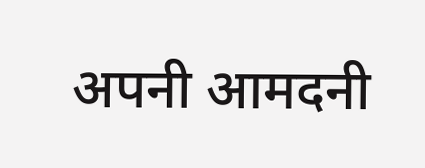अपनी आमदनी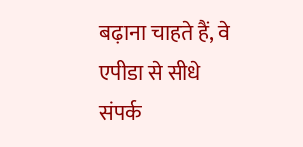बढ़ाना चाहते हैं, वे एपीडा से सीधे संपर्क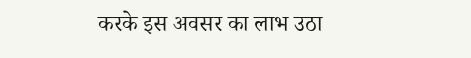करके इस अवसर का लाभ उठा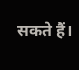सकते हैं।